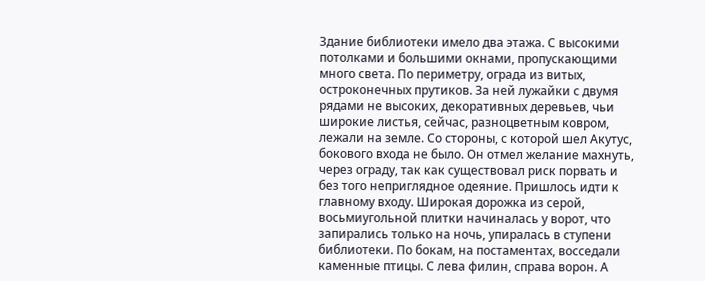Здание библиотеки имело два этажа. С высокими потолками и большими окнами, пропускающими много света. По периметру, ограда из витых, остроконечных прутиков. За ней лужайки с двумя рядами не высоких, декоративных деревьев, чьи широкие листья, сейчас, разноцветным ковром, лежали на земле. Со стороны, с которой шел Акутус, бокового входа не было. Он отмел желание махнуть, через ограду, так как существовал риск порвать и без того неприглядное одеяние. Пришлось идти к главному входу. Широкая дорожка из серой, восьмиугольной плитки начиналась у ворот, что запирались только на ночь, упиралась в ступени библиотеки. По бокам, на постаментах, восседали каменные птицы. С лева филин, справа ворон. А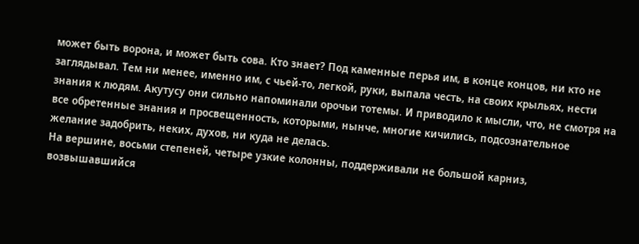может быть ворона, и может быть сова. Кто знает? Под каменные перья им, в конце концов, ни кто не заглядывал. Тем ни менее, именно им, с чьей-то, легкой, руки, выпала честь, на своих крыльях, нести знания к людям. Акутусу они сильно напоминали орочьи тотемы. И приводило к мысли, что, не смотря на все обретенные знания и просвещенность, которыми, нынче, многие кичились, подсознательное желание задобрить, неких, духов, ни куда не делась.
На вершине, восьми степеней, четыре узкие колонны, поддерживали не большой карниз, возвышавшийся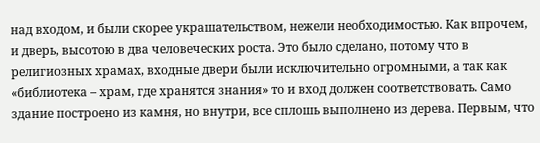над входом, и были скорее украшательством, нежели необходимостью. Как впрочем, и дверь, высотою в два человеческих роста. Это было сделано, потому что в религиозных храмах, входные двери были исключительно огромными, а так как «библиотека – храм, где хранятся знания» то и вход должен соответствовать. Само здание построено из камня, но внутри, все сплошь выполнено из дерева. Первым, что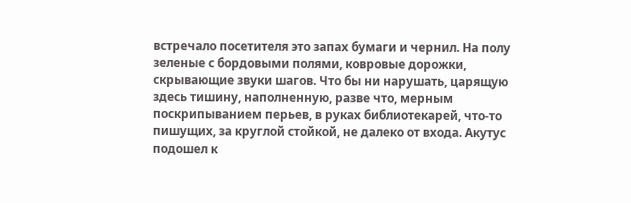встречало посетителя это запах бумаги и чернил. На полу зеленые с бордовыми полями, ковровые дорожки, скрывающие звуки шагов. Что бы ни нарушать, царящую здесь тишину, наполненную, разве что, мерным поскрипыванием перьев, в руках библиотекарей, что-то пишущих, за круглой стойкой, не далеко от входа. Акутус подошел к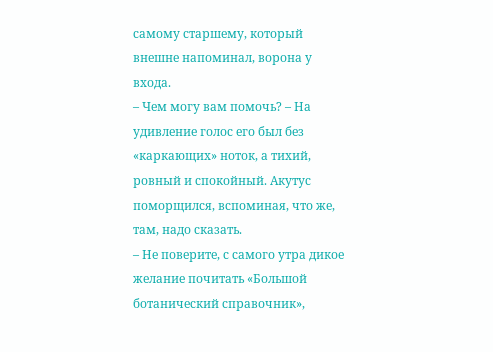самому старшему, который внешне напоминал, ворона у входа.
– Чем могу вам помочь? – На удивление голос его был без «каркающих» ноток, а тихий, ровный и спокойный. Акутус поморщился, вспоминая, что же, там, надо сказать.
– Не поверите, с самого утра дикое желание почитать «Большой ботанический справочник»,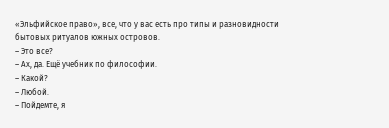«Эльфийское право», все, что у вас есть про типы и разновидности бытовых ритуалов южных островов.
– Это все?
– Ах, да. Ещё учебник по философии.
– Какой?
– Любой.
– Пойдемте, я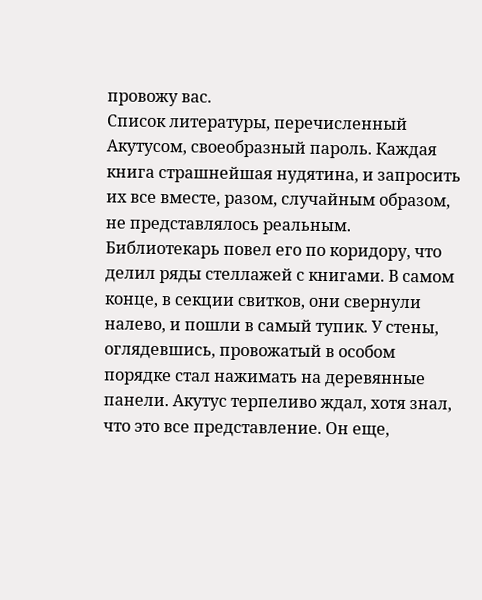провожу вас.
Список литературы, перечисленный Акутусом, своеобразный пароль. Каждая книга страшнейшая нудятина, и запросить их все вместе, разом, случайным образом, не представлялось реальным. Библиотекарь повел его по коридору, что делил ряды стеллажей с книгами. В самом конце, в секции свитков, они свернули налево, и пошли в самый тупик. У стены, оглядевшись, провожатый в особом порядке стал нажимать на деревянные панели. Акутус терпеливо ждал, хотя знал, что это все представление. Он еще,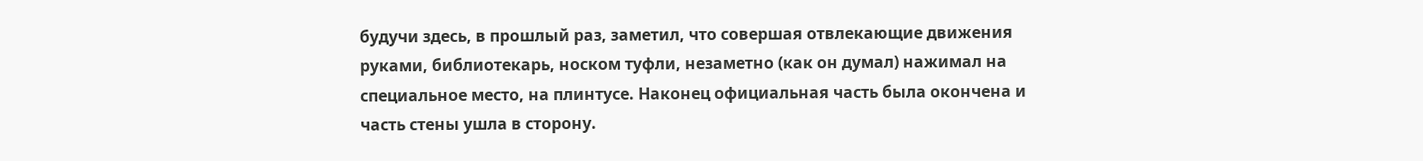будучи здесь, в прошлый раз, заметил, что совершая отвлекающие движения руками, библиотекарь, носком туфли, незаметно (как он думал) нажимал на специальное место, на плинтусе. Наконец официальная часть была окончена и часть стены ушла в сторону.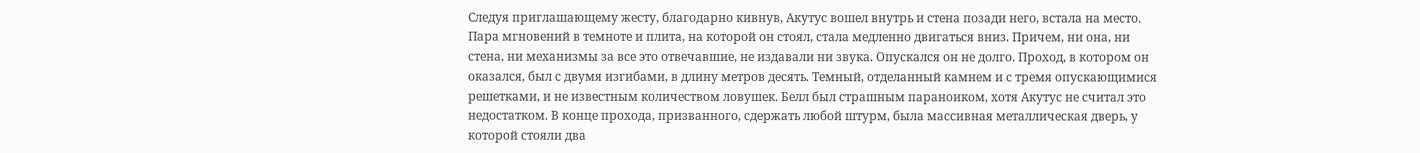Следуя приглашающему жесту, благодарно кивнув, Акутус вошел внутрь и стена позади него, встала на место. Пара мгновений в темноте и плита, на которой он стоял, стала медленно двигаться вниз. Причем, ни она, ни стена, ни механизмы за все это отвечавшие, не издавали ни звука. Опускался он не долго. Проход, в котором он оказался, был с двумя изгибами, в длину метров десять. Темный, отделанный камнем и с тремя опускающимися решетками, и не известным количеством ловушек. Белл был страшным параноиком, хотя Акутус не считал это недостатком. В конце прохода, призванного, сдержать любой штурм, была массивная металлическая дверь, у которой стояли два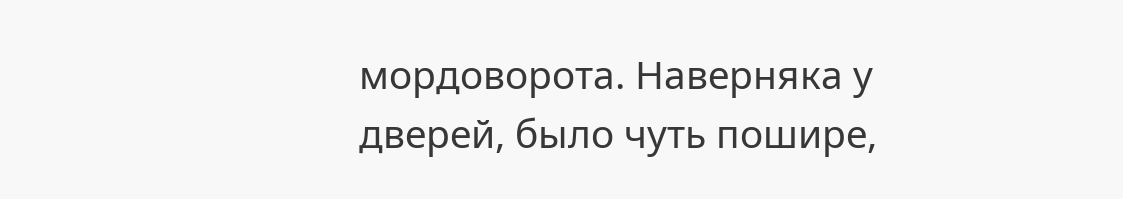мордоворота. Наверняка у дверей, было чуть пошире,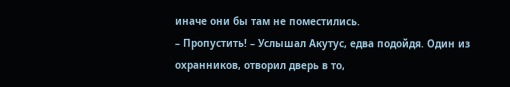иначе они бы там не поместились.
– Пропустить! – Услышал Акутус, едва подойдя. Один из охранников, отворил дверь в то,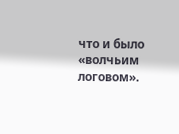что и было «волчьим логовом».